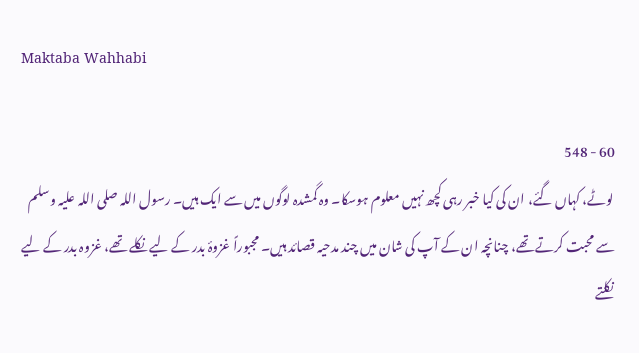Maktaba Wahhabi

60 - 548
لوٹے، کہاں گئے، ان کی کیا خبر رہی کچھ نہیں معلوم ہوسکا۔ وہ گمشدہ لوگوں میں سے ایک ہیں۔ رسول اللہ صلی اللہ علیہ وسلم سے محبت کرتے تھے، چنانچہ ان کے آپ کی شان میں چند مدحیہ قصائد ہیں۔ مجبوراً غزوۂ بدر کے لیے نکلے تھے، غزوہ بدر کے لیے نکلتے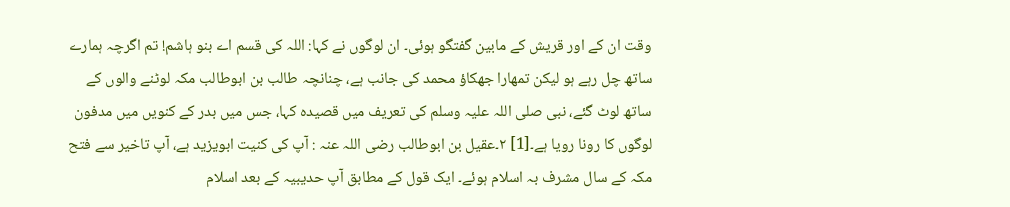وقت ان کے اور قریش کے مابین گفتگو ہوئی۔ ان لوگوں نے کہا: اللہ کی قسم اے بنو ہاشم! تم اگرچہ ہمارے ساتھ چل رہے ہو لیکن تمھارا جھکاؤ محمد کی جانب ہے، چنانچہ طالب بن ابوطالب مکہ لوٹنے والوں کے ساتھ لوٹ گئے، نبی صلی اللہ علیہ وسلم کی تعریف میں قصیدہ کہا، جس میں بدر کے کنویں میں مدفون لوگوں کا رونا رویا ہے۔[1] ۲۔عقیل بن ابوطالب رضی اللہ عنہ : آپ کی کنیت ابویزید ہے، آپ تاخیر سے فتح مکہ کے سال مشرف بہ اسلام ہوئے۔ ایک قول کے مطابق آپ حدیبیہ کے بعد اسلام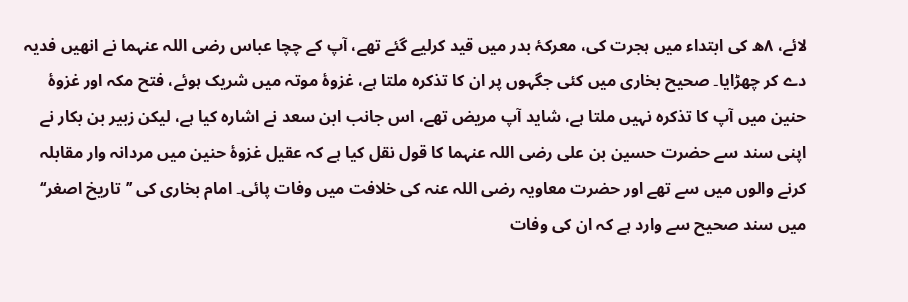لائے، ۸ھ کی ابتداء میں ہجرت کی، معرکۂ بدر میں قید کرلیے گئے تھے، آپ کے چچا عباس رضی اللہ عنہما نے انھیں فدیہ دے کر چھڑایا۔ صحیح بخاری میں کئی جگہوں پر ان کا تذکرہ ملتا ہے، غزوۂ موتہ میں شریک ہوئے، فتح مکہ اور غزوۂ حنین میں آپ کا تذکرہ نہیں ملتا ہے، شاید آپ مریض تھے، اس جانب ابن سعد نے اشارہ کیا ہے، لیکن زبیر بن بکار نے اپنی سند سے حضرت حسین بن علی رضی اللہ عنہما کا قول نقل کیا ہے کہ عقیل غزوۂ حنین میں مردانہ وار مقابلہ کرنے والوں میں سے تھے اور حضرت معاویہ رضی اللہ عنہ کی خلافت میں وفات پائی۔ امام بخاری کی ’’تاریخ اصغر‘‘ میں سند صحیح سے وارد ہے کہ ان کی وفات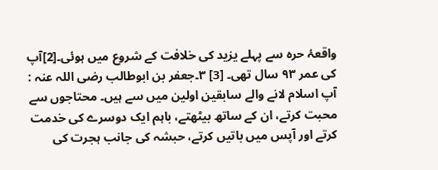واقعۂ حرہ سے پہلے یزید کی خلافت کے شروع میں ہوئی۔[2]آپ کی عمر ۹۳ سال تھی۔ [3] ۳۔جعفر بن ابوطالب رضی اللہ عنہ : آپ اسلام لانے والے سابقین اولین میں سے ہیں۔ محتاجوں سے محبت کرتے، ان کے ساتھ بیٹھتے، باہم ایک دوسرے کی خدمت کرتے اور آپس میں باتیں کرتے، حبشہ کی جانب ہجرت کی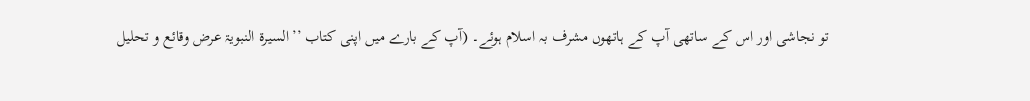تو نجاشی اور اس کے ساتھی آپ کے ہاتھوں مشرف بہ اسلام ہوئے۔ (آپ کے بارے میں اپنی کتاب ’’السیرۃ النبویۃ عرض وقائع و تحلیل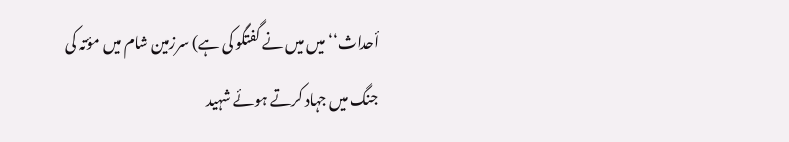أحداث‘‘ میں میں نے گفتگو کی ہے) سرزمین شام میں مؤتہ کی جنگ میں جہاد کرتے ہوئے شہید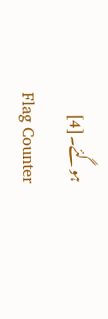ہوگئے۔[4]
Flag Counter